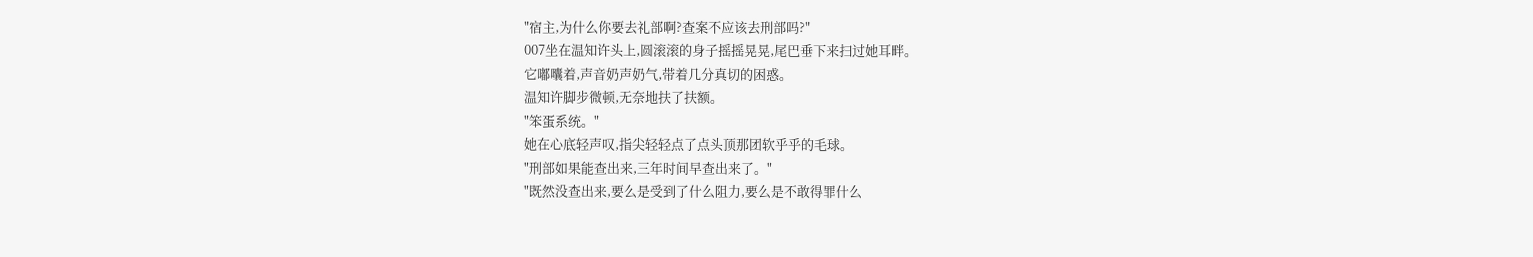"宿主,为什么你要去礼部啊?查案不应该去刑部吗?"
007坐在温知许头上,圆滚滚的身子摇摇晃晃,尾巴垂下来扫过她耳畔。
它嘟囔着,声音奶声奶气,带着几分真切的困惑。
温知许脚步微顿,无奈地扶了扶额。
"笨蛋系统。"
她在心底轻声叹,指尖轻轻点了点头顶那团软乎乎的毛球。
"刑部如果能查出来,三年时间早查出来了。"
"既然没查出来,要么是受到了什么阻力,要么是不敢得罪什么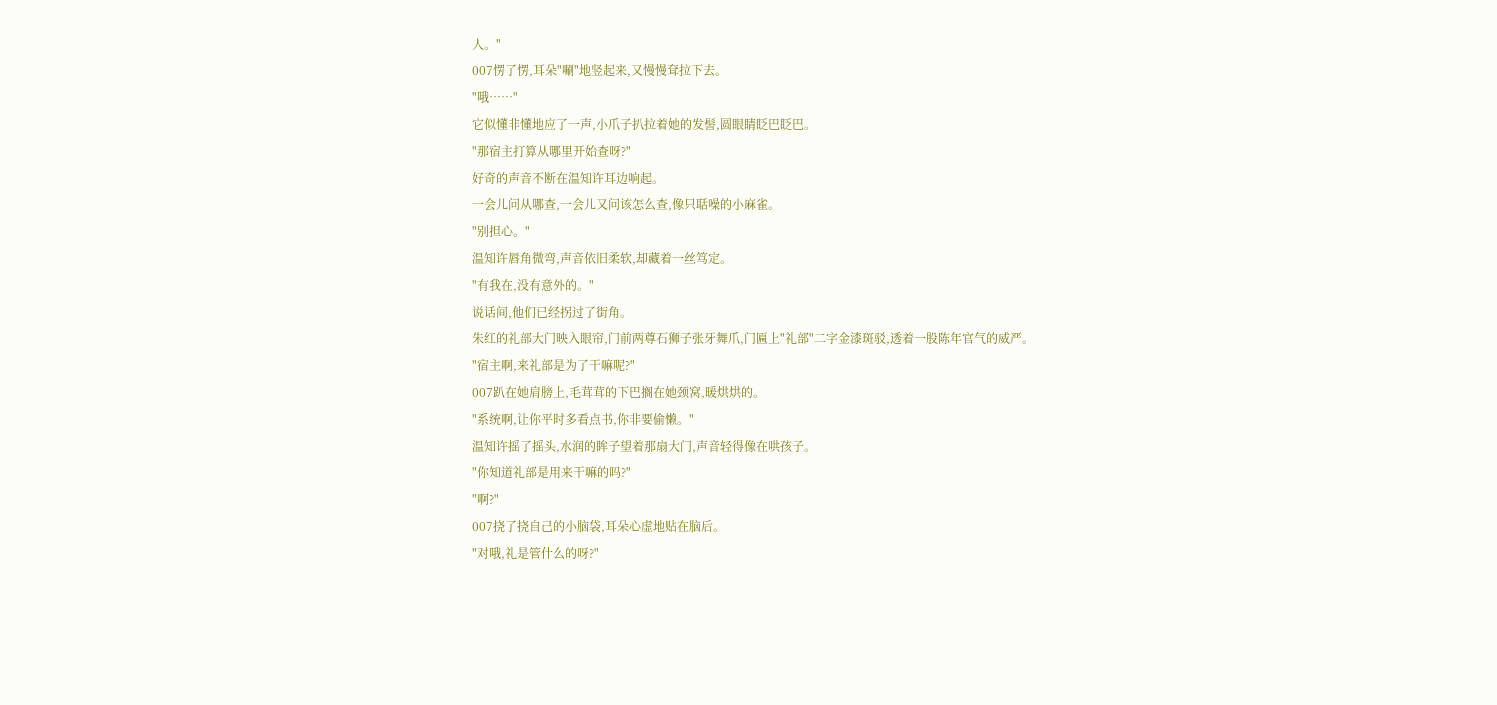人。"
007愣了愣,耳朵"唰"地竖起来,又慢慢耷拉下去。
"哦……"
它似懂非懂地应了一声,小爪子扒拉着她的发髻,圆眼睛眨巴眨巴。
"那宿主打算从哪里开始查呀?"
好奇的声音不断在温知许耳边响起。
一会儿问从哪查,一会儿又问该怎么查,像只聒噪的小麻雀。
"别担心。"
温知许唇角微弯,声音依旧柔软,却藏着一丝笃定。
"有我在,没有意外的。"
说话间,他们已经拐过了街角。
朱红的礼部大门映入眼帘,门前两尊石狮子张牙舞爪,门匾上"礼部"二字金漆斑驳,透着一股陈年官气的威严。
"宿主啊,来礼部是为了干嘛呢?"
007趴在她肩膀上,毛茸茸的下巴搁在她颈窝,暖烘烘的。
"系统啊,让你平时多看点书,你非要偷懒。"
温知许摇了摇头,水润的眸子望着那扇大门,声音轻得像在哄孩子。
"你知道礼部是用来干嘛的吗?"
"啊?"
007挠了挠自己的小脑袋,耳朵心虚地贴在脑后。
"对哦,礼是管什么的呀?"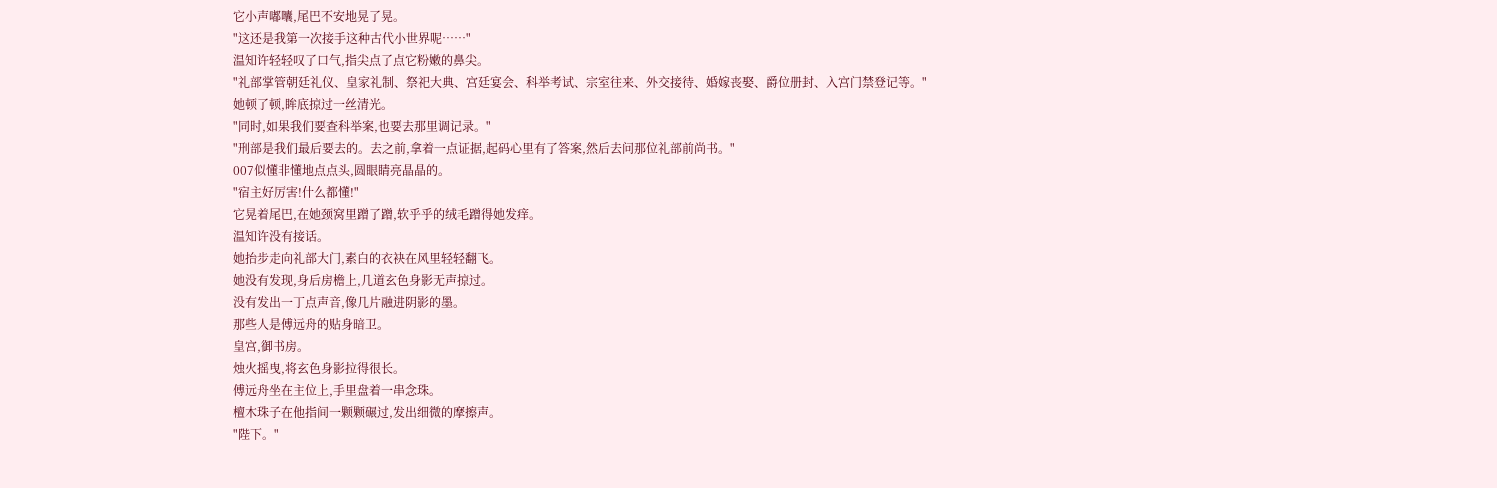它小声嘟囔,尾巴不安地晃了晃。
"这还是我第一次接手这种古代小世界呢……"
温知许轻轻叹了口气,指尖点了点它粉嫩的鼻尖。
"礼部掌管朝廷礼仪、皇家礼制、祭祀大典、宫廷宴会、科举考试、宗室往来、外交接待、婚嫁丧娶、爵位册封、入宫门禁登记等。"
她顿了顿,眸底掠过一丝清光。
"同时,如果我们要查科举案,也要去那里调记录。"
"刑部是我们最后要去的。去之前,拿着一点证据,起码心里有了答案,然后去问那位礼部前尚书。"
007似懂非懂地点点头,圆眼睛亮晶晶的。
"宿主好厉害!什么都懂!"
它晃着尾巴,在她颈窝里蹭了蹭,软乎乎的绒毛蹭得她发痒。
温知许没有接话。
她抬步走向礼部大门,素白的衣袂在风里轻轻翻飞。
她没有发现,身后房檐上,几道玄色身影无声掠过。
没有发出一丁点声音,像几片融进阴影的墨。
那些人是傅远舟的贴身暗卫。
皇宫,御书房。
烛火摇曳,将玄色身影拉得很长。
傅远舟坐在主位上,手里盘着一串念珠。
檀木珠子在他指间一颗颗碾过,发出细微的摩擦声。
"陛下。"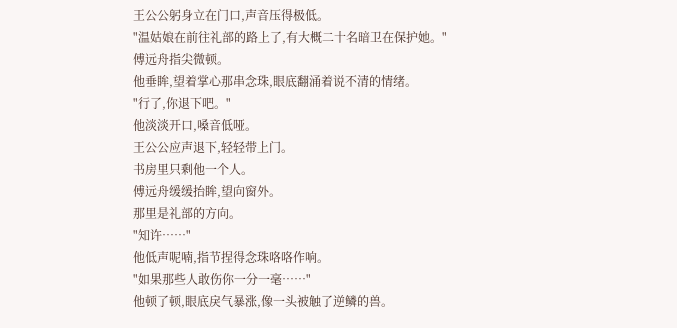王公公躬身立在门口,声音压得极低。
"温姑娘在前往礼部的路上了,有大概二十名暗卫在保护她。"
傅远舟指尖微顿。
他垂眸,望着掌心那串念珠,眼底翻涌着说不清的情绪。
"行了,你退下吧。"
他淡淡开口,嗓音低哑。
王公公应声退下,轻轻带上门。
书房里只剩他一个人。
傅远舟缓缓抬眸,望向窗外。
那里是礼部的方向。
"知许……"
他低声呢喃,指节捏得念珠咯咯作响。
"如果那些人敢伤你一分一毫……"
他顿了顿,眼底戾气暴涨,像一头被触了逆鳞的兽。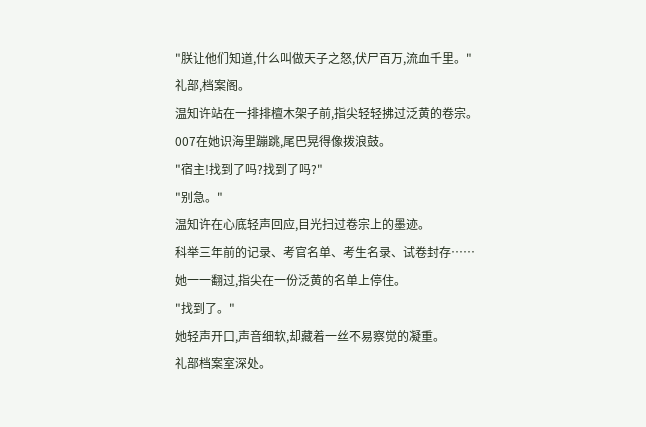"朕让他们知道,什么叫做天子之怒,伏尸百万,流血千里。"
礼部,档案阁。
温知许站在一排排檀木架子前,指尖轻轻拂过泛黄的卷宗。
007在她识海里蹦跳,尾巴晃得像拨浪鼓。
"宿主!找到了吗?找到了吗?"
"别急。"
温知许在心底轻声回应,目光扫过卷宗上的墨迹。
科举三年前的记录、考官名单、考生名录、试卷封存……
她一一翻过,指尖在一份泛黄的名单上停住。
"找到了。"
她轻声开口,声音细软,却藏着一丝不易察觉的凝重。
礼部档案室深处。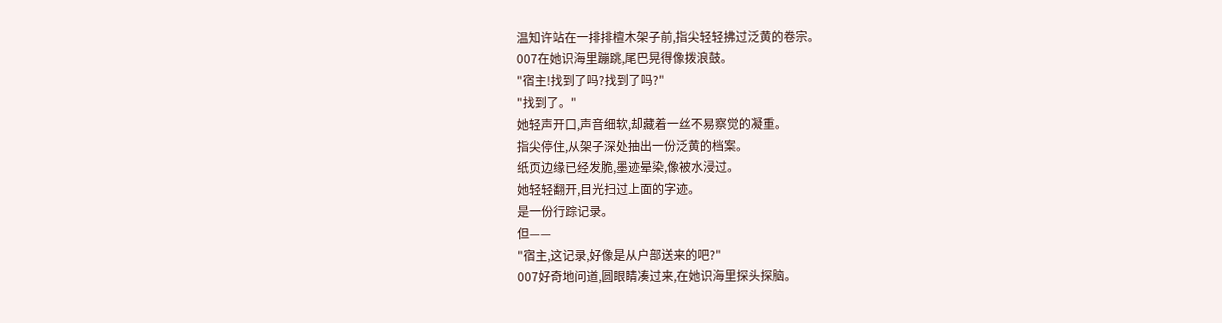温知许站在一排排檀木架子前,指尖轻轻拂过泛黄的卷宗。
007在她识海里蹦跳,尾巴晃得像拨浪鼓。
"宿主!找到了吗?找到了吗?"
"找到了。"
她轻声开口,声音细软,却藏着一丝不易察觉的凝重。
指尖停住,从架子深处抽出一份泛黄的档案。
纸页边缘已经发脆,墨迹晕染,像被水浸过。
她轻轻翻开,目光扫过上面的字迹。
是一份行踪记录。
但——
"宿主,这记录,好像是从户部送来的吧?"
007好奇地问道,圆眼睛凑过来,在她识海里探头探脑。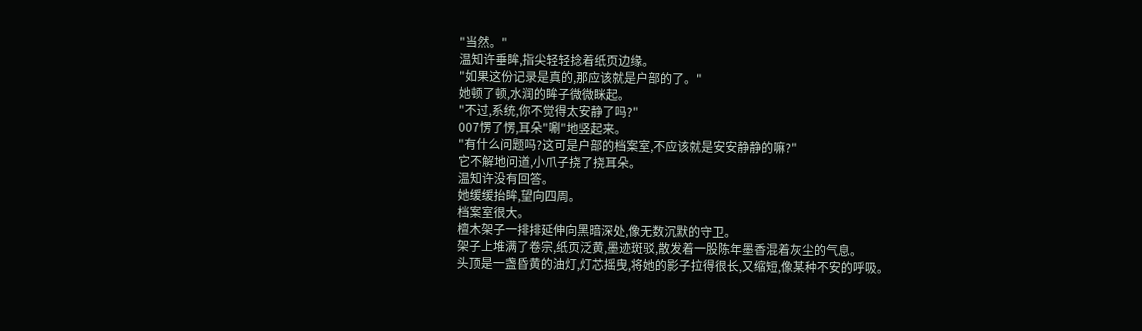"当然。"
温知许垂眸,指尖轻轻捻着纸页边缘。
"如果这份记录是真的,那应该就是户部的了。"
她顿了顿,水润的眸子微微眯起。
"不过,系统,你不觉得太安静了吗?"
007愣了愣,耳朵"唰"地竖起来。
"有什么问题吗?这可是户部的档案室,不应该就是安安静静的嘛?"
它不解地问道,小爪子挠了挠耳朵。
温知许没有回答。
她缓缓抬眸,望向四周。
档案室很大。
檀木架子一排排延伸向黑暗深处,像无数沉默的守卫。
架子上堆满了卷宗,纸页泛黄,墨迹斑驳,散发着一股陈年墨香混着灰尘的气息。
头顶是一盏昏黄的油灯,灯芯摇曳,将她的影子拉得很长,又缩短,像某种不安的呼吸。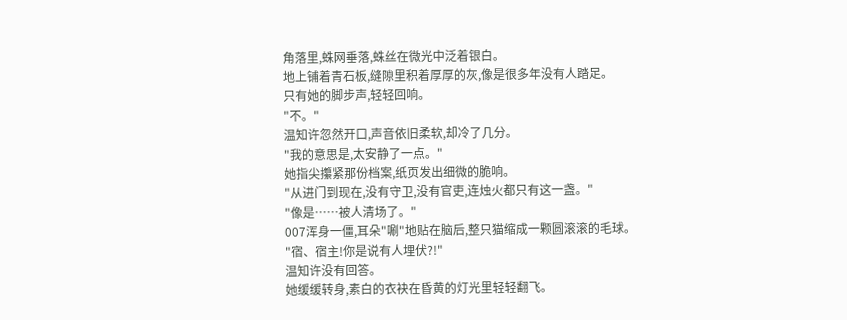角落里,蛛网垂落,蛛丝在微光中泛着银白。
地上铺着青石板,缝隙里积着厚厚的灰,像是很多年没有人踏足。
只有她的脚步声,轻轻回响。
"不。"
温知许忽然开口,声音依旧柔软,却冷了几分。
"我的意思是,太安静了一点。"
她指尖攥紧那份档案,纸页发出细微的脆响。
"从进门到现在,没有守卫,没有官吏,连烛火都只有这一盏。"
"像是……被人清场了。"
007浑身一僵,耳朵"唰"地贴在脑后,整只猫缩成一颗圆滚滚的毛球。
"宿、宿主!你是说有人埋伏?!"
温知许没有回答。
她缓缓转身,素白的衣袂在昏黄的灯光里轻轻翻飞。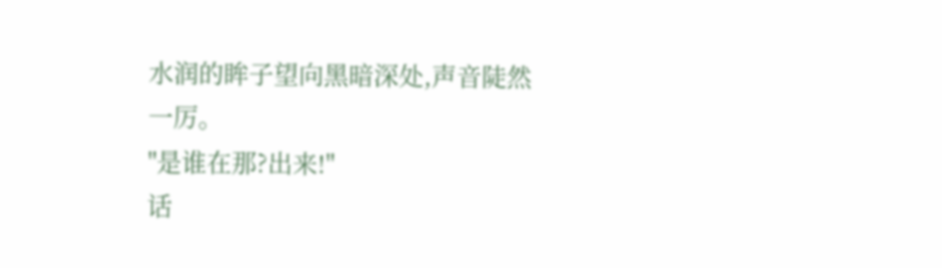水润的眸子望向黑暗深处,声音陡然一厉。
"是谁在那?出来!"
话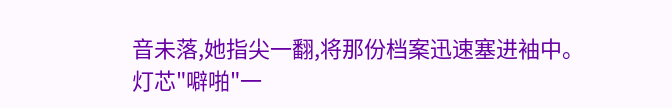音未落,她指尖一翻,将那份档案迅速塞进袖中。
灯芯"噼啪"一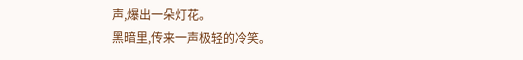声,爆出一朵灯花。
黑暗里,传来一声极轻的冷笑。